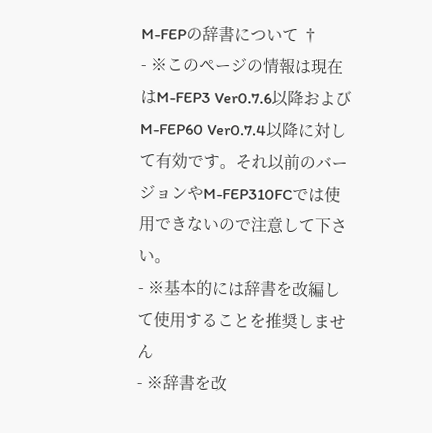M-FEPの辞書について †
- ※このページの情報は現在はM-FEP3 Ver0.7.6以降およびM-FEP60 Ver0.7.4以降に対して有効です。それ以前のバージョンやM-FEP310FCでは使用できないので注意して下さい。
- ※基本的には辞書を改編して使用することを推奨しません
- ※辞書を改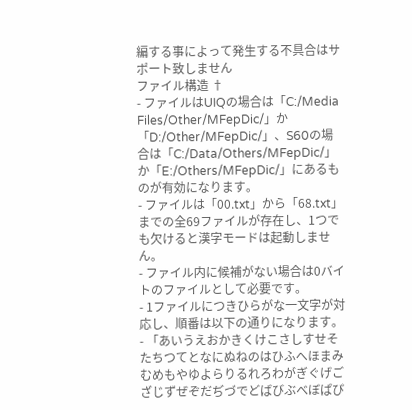編する事によって発生する不具合はサポート致しません
ファイル構造 †
- ファイルはUIQの場合は「C:/Media Files/Other/MFepDic/」か「D:/Other/MFepDic/」、S60の場合は「C:/Data/Others/MFepDic/」か「E:/Others/MFepDic/」にあるものが有効になります。
- ファイルは「00.txt」から「68.txt」までの全69ファイルが存在し、1つでも欠けると漢字モードは起動しません。
- ファイル内に候補がない場合は0バイトのファイルとして必要です。
- 1ファイルにつきひらがな一文字が対応し、順番は以下の通りになります。
- 「あいうえおかきくけこさしすせそたちつてとなにぬねのはひふへほまみむめもやゆよらりるれろわがぎぐげござじずぜぞだぢづでどばびぶべぼぱぴ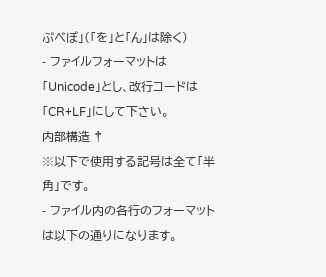ぷぺぽ」(「を」と「ん」は除く)
- ファイルフォーマットは「Unicode」とし、改行コードは「CR+LF」にして下さい。
内部構造 †
※以下で使用する記号は全て「半角」です。
- ファイル内の各行のフォーマットは以下の通りになります。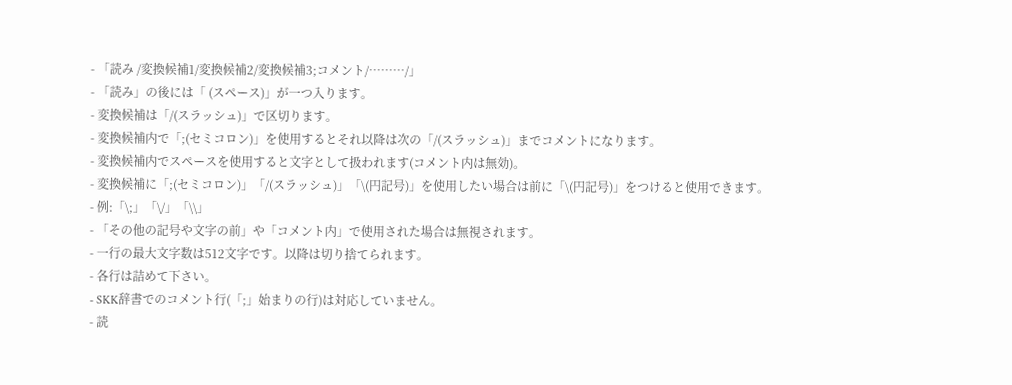- 「読み /変換候補1/変換候補2/変換候補3;コメント/………/」
- 「読み」の後には「 (スペース)」が一つ入ります。
- 変換候補は「/(スラッシュ)」で区切ります。
- 変換候補内で「;(セミコロン)」を使用するとそれ以降は次の「/(スラッシュ)」までコメントになります。
- 変換候補内でスペースを使用すると文字として扱われます(コメント内は無効)。
- 変換候補に「;(セミコロン)」「/(スラッシュ)」「\(円記号)」を使用したい場合は前に「\(円記号)」をつけると使用できます。
- 例:「\;」「\/」「\\」
- 「その他の記号や文字の前」や「コメント内」で使用された場合は無視されます。
- 一行の最大文字数は512文字です。以降は切り捨てられます。
- 各行は詰めて下さい。
- SKK辞書でのコメント行(「;」始まりの行)は対応していません。
- 読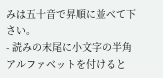みは五十音で昇順に並べて下さい。
- 読みの末尾に小文字の半角アルファベットを付けると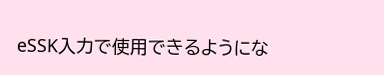eSSK入力で使用できるようにな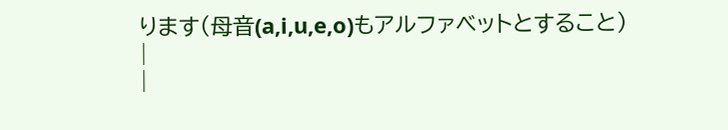ります(母音(a,i,u,e,o)もアルファベットとすること)
|
|